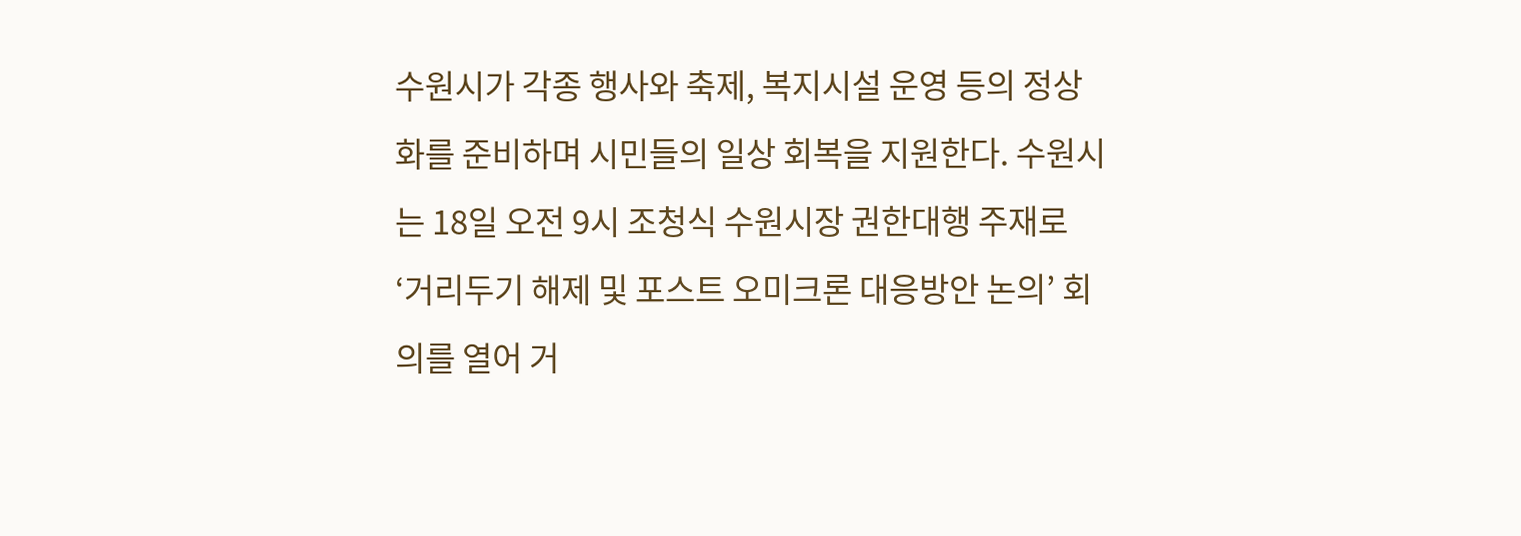수원시가 각종 행사와 축제, 복지시설 운영 등의 정상화를 준비하며 시민들의 일상 회복을 지원한다. 수원시는 18일 오전 9시 조청식 수원시장 권한대행 주재로 ‘거리두기 해제 및 포스트 오미크론 대응방안 논의’ 회의를 열어 거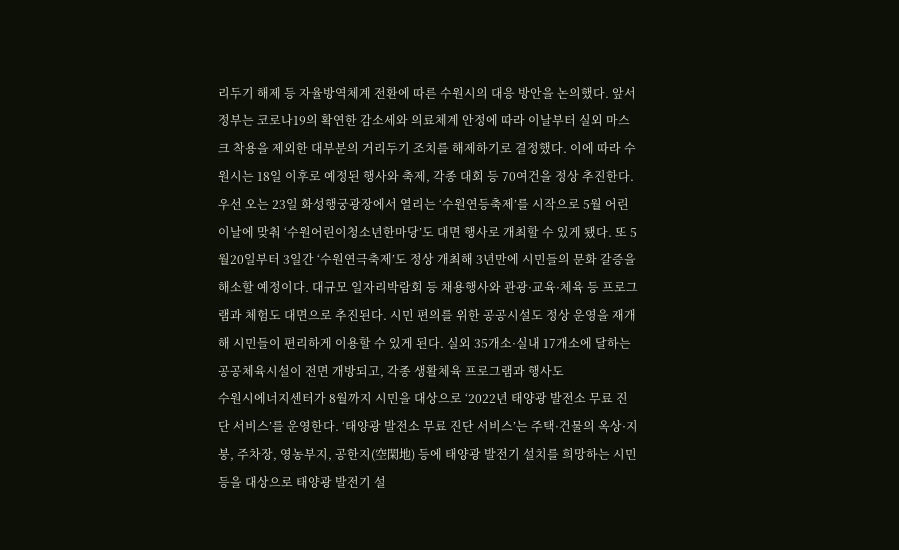리두기 해제 등 자율방역체계 전환에 따른 수원시의 대응 방안을 논의했다. 앞서 정부는 코로나19의 확연한 감소세와 의료체계 안정에 따라 이날부터 실외 마스크 착용을 제외한 대부분의 거리두기 조치를 해제하기로 결정했다. 이에 따라 수원시는 18일 이후로 예정된 행사와 축제, 각종 대회 등 70여건을 정상 추진한다. 우선 오는 23일 화성행궁광장에서 열리는 ‘수원연등축제’를 시작으로 5월 어린이날에 맞춰 ‘수원어린이청소년한마당’도 대면 행사로 개최할 수 있게 됐다. 또 5월20일부터 3일간 ‘수원연극축제’도 정상 개최해 3년만에 시민들의 문화 갈증을 해소할 예정이다. 대규모 일자리박람회 등 채용행사와 관광·교육·체육 등 프로그램과 체험도 대면으로 추진된다. 시민 편의를 위한 공공시설도 정상 운영을 재개해 시민들이 편리하게 이용할 수 있게 된다. 실외 35개소·실내 17개소에 달하는 공공체육시설이 전면 개방되고, 각종 생활체육 프로그램과 행사도
수원시에너지센터가 8월까지 시민을 대상으로 ‘2022년 태양광 발전소 무료 진단 서비스’를 운영한다. ‘태양광 발전소 무료 진단 서비스’는 주택·건물의 옥상·지붕, 주차장, 영농부지, 공한지(空閑地) 등에 태양광 발전기 설치를 희망하는 시민 등을 대상으로 태양광 발전기 설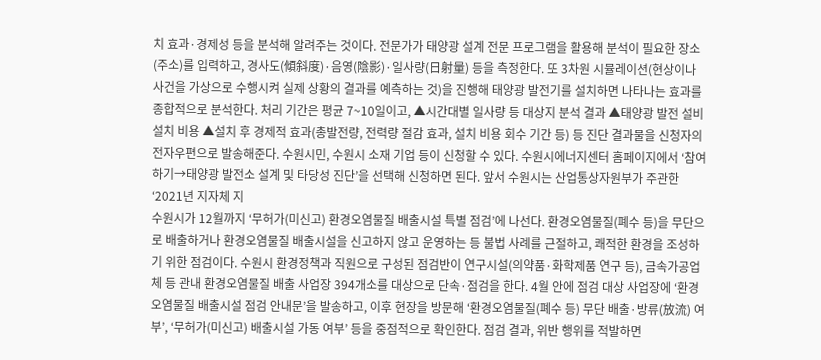치 효과·경제성 등을 분석해 알려주는 것이다. 전문가가 태양광 설계 전문 프로그램을 활용해 분석이 필요한 장소(주소)를 입력하고, 경사도(傾斜度)·음영(陰影)·일사량(日射量) 등을 측정한다. 또 3차원 시뮬레이션(현상이나 사건을 가상으로 수행시켜 실제 상황의 결과를 예측하는 것)을 진행해 태양광 발전기를 설치하면 나타나는 효과를 종합적으로 분석한다. 처리 기간은 평균 7~10일이고, ▲시간대별 일사량 등 대상지 분석 결과 ▲태양광 발전 설비 설치 비용 ▲설치 후 경제적 효과(총발전량, 전력량 절감 효과, 설치 비용 회수 기간 등) 등 진단 결과물을 신청자의 전자우편으로 발송해준다. 수원시민, 수원시 소재 기업 등이 신청할 수 있다. 수원시에너지센터 홈페이지에서 ‘참여하기→태양광 발전소 설계 및 타당성 진단’을 선택해 신청하면 된다. 앞서 수원시는 산업통상자원부가 주관한 ‘2021년 지자체 지
수원시가 12월까지 ‘무허가(미신고) 환경오염물질 배출시설 특별 점검’에 나선다. 환경오염물질(폐수 등)을 무단으로 배출하거나 환경오염물질 배출시설을 신고하지 않고 운영하는 등 불법 사례를 근절하고, 쾌적한 환경을 조성하기 위한 점검이다. 수원시 환경정책과 직원으로 구성된 점검반이 연구시설(의약품·화학제품 연구 등), 금속가공업체 등 관내 환경오염물질 배출 사업장 394개소를 대상으로 단속·점검을 한다. 4월 안에 점검 대상 사업장에 ‘환경오염물질 배출시설 점검 안내문’을 발송하고, 이후 현장을 방문해 ‘환경오염물질(폐수 등) 무단 배출·방류(放流) 여부’, ‘무허가(미신고) 배출시설 가동 여부’ 등을 중점적으로 확인한다. 점검 결과, 위반 행위를 적발하면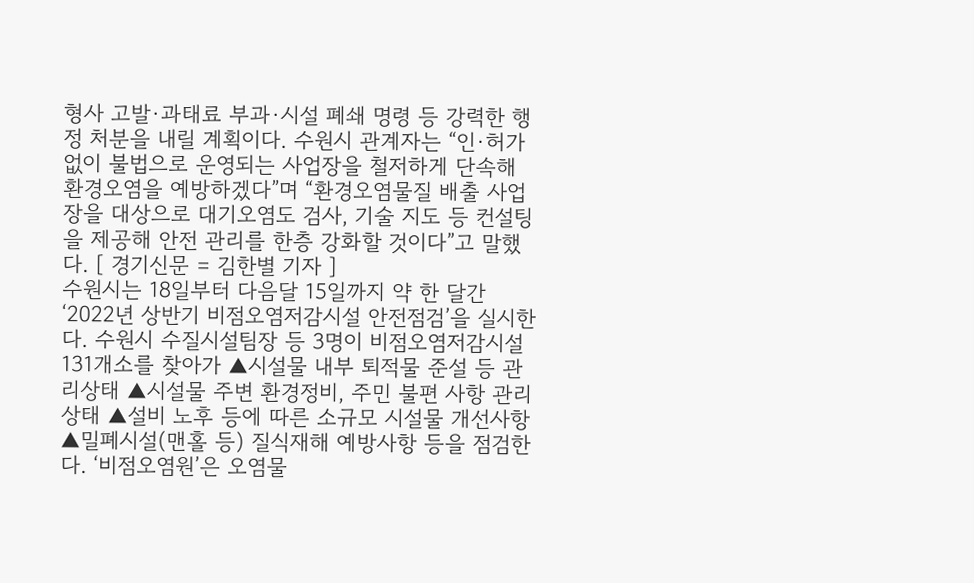형사 고발·과태료 부과·시설 폐쇄 명령 등 강력한 행정 처분을 내릴 계획이다. 수원시 관계자는 “인·허가 없이 불법으로 운영되는 사업장을 철저하게 단속해 환경오염을 예방하겠다”며 “환경오염물질 배출 사업장을 대상으로 대기오염도 검사, 기술 지도 등 컨설팅을 제공해 안전 관리를 한층 강화할 것이다”고 말했다. [ 경기신문 = 김한별 기자 ]
수원시는 18일부터 다음달 15일까지 약 한 달간 ‘2022년 상반기 비점오염저감시설 안전점검’을 실시한다. 수원시 수질시설팀장 등 3명이 비점오염저감시설 131개소를 찾아가 ▲시설물 내부 퇴적물 준설 등 관리상태 ▲시설물 주변 환경정비, 주민 불편 사항 관리상태 ▲설비 노후 등에 따른 소규모 시설물 개선사항 ▲밀폐시설(맨홀 등) 질식재해 예방사항 등을 점검한다. ‘비점오염원’은 오염물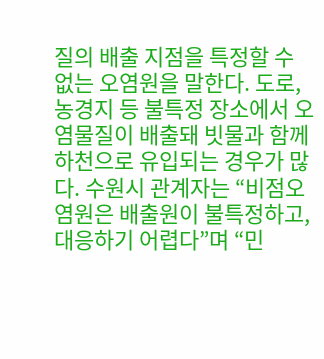질의 배출 지점을 특정할 수 없는 오염원을 말한다. 도로, 농경지 등 불특정 장소에서 오염물질이 배출돼 빗물과 함께 하천으로 유입되는 경우가 많다. 수원시 관계자는 “비점오염원은 배출원이 불특정하고, 대응하기 어렵다”며 “민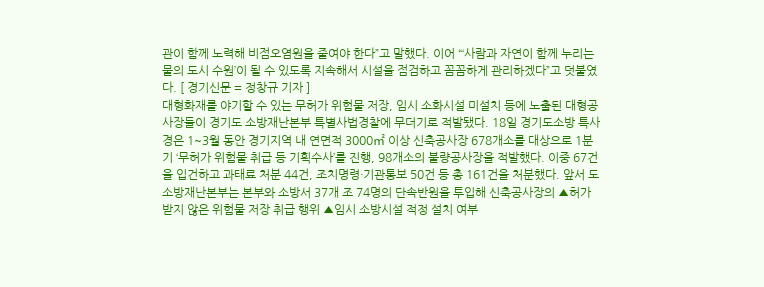관이 함께 노력해 비점오염원을 줄여야 한다”고 말했다. 이어 “‘사람과 자연이 함께 누리는 물의 도시 수원’이 될 수 있도록 지속해서 시설을 점검하고 꼼꼼하게 관리하겠다”고 덧붙였다. [ 경기신문 = 정창규 기자 ]
대형화재를 야기할 수 있는 무허가 위험물 저장, 임시 소화시설 미설치 등에 노출된 대형공사장들이 경기도 소방재난본부 특별사법경찰에 무더기로 적발됐다. 18일 경기도소방 특사경은 1~3월 동안 경기지역 내 연면적 3000㎡ 이상 신축공사장 678개소를 대상으로 1분기 ‘무허가 위험물 취급 등 기획수사’를 진행, 98개소의 불량공사장을 적발했다. 이중 67건을 입건하고 과태료 처분 44건, 조치명령·기관통보 50건 등 총 161건을 처분했다. 앞서 도 소방재난본부는 본부와 소방서 37개 조 74명의 단속반원을 투입해 신축공사장의 ▲허가받지 않은 위험물 저장 취급 행위 ▲임시 소방시설 적정 설치 여부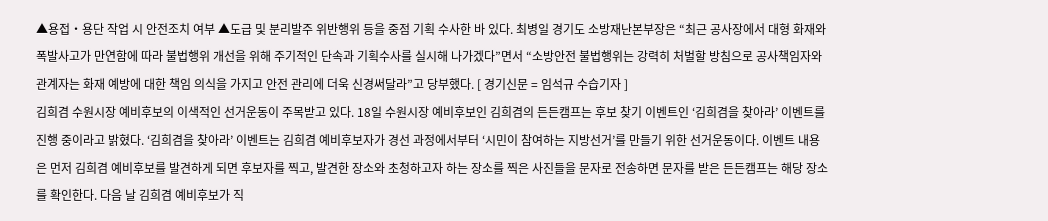▲용접‧용단 작업 시 안전조치 여부 ▲도급 및 분리발주 위반행위 등을 중점 기획 수사한 바 있다. 최병일 경기도 소방재난본부장은 “최근 공사장에서 대형 화재와 폭발사고가 만연함에 따라 불법행위 개선을 위해 주기적인 단속과 기획수사를 실시해 나가겠다”면서 “소방안전 불법행위는 강력히 처벌할 방침으로 공사책임자와 관계자는 화재 예방에 대한 책임 의식을 가지고 안전 관리에 더욱 신경써달라”고 당부했다. [ 경기신문 = 임석규 수습기자 ]
김희겸 수원시장 예비후보의 이색적인 선거운동이 주목받고 있다. 18일 수원시장 예비후보인 김희겸의 든든캠프는 후보 찾기 이벤트인 ‘김희겸을 찾아라’ 이벤트를 진행 중이라고 밝혔다. ‘김희겸을 찾아라’ 이벤트는 김희겸 예비후보자가 경선 과정에서부터 ‘시민이 참여하는 지방선거’를 만들기 위한 선거운동이다. 이벤트 내용은 먼저 김희겸 예비후보를 발견하게 되면 후보자를 찍고, 발견한 장소와 초청하고자 하는 장소를 찍은 사진들을 문자로 전송하면 문자를 받은 든든캠프는 해당 장소를 확인한다. 다음 날 김희겸 예비후보가 직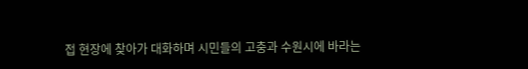접 현장에 찾아가 대화하며 시민들의 고충과 수원시에 바라는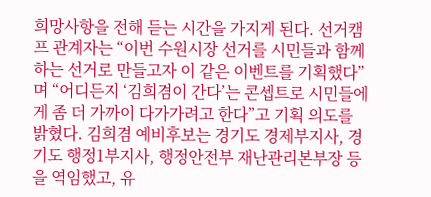희망사항을 전해 듣는 시간을 가지게 된다. 선거캠프 관계자는 “이번 수원시장 선거를 시민들과 함께 하는 선거로 만들고자 이 같은 이벤트를 기획했다”며 “어디든지 ‘김희겸이 간다’는 콘셉트로 시민들에게 좀 더 가까이 다가가려고 한다”고 기획 의도를 밝혔다. 김희겸 예비후보는 경기도 경제부지사, 경기도 행정1부지사, 행정안전부 재난관리본부장 등을 역임했고, 유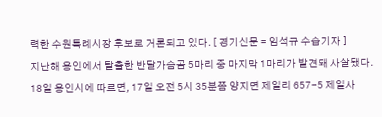력한 수원특례시장 후보로 거론되고 있다. [ 경기신문 = 임석규 수습기자 ]
지난해 용인에서 탈출한 반달가슴곰 5마리 중 마지막 1마리가 발견돼 사살됐다. 18일 용인시에 따르면, 17일 오전 5시 35분쯤 양지면 제일리 657-5 제일사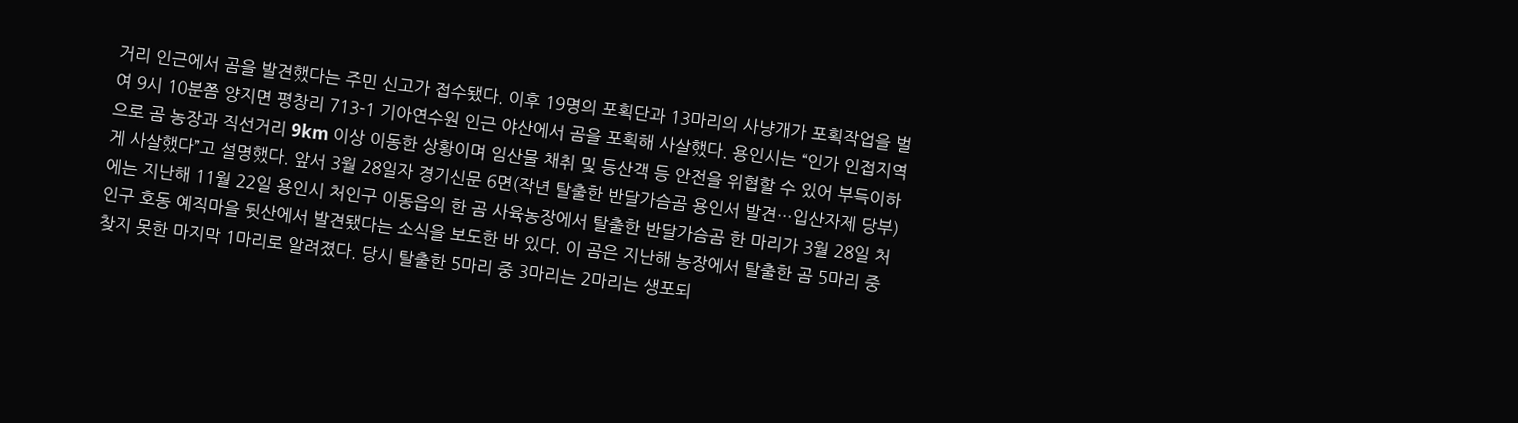거리 인근에서 곰을 발견했다는 주민 신고가 접수됐다. 이후 19명의 포획단과 13마리의 사냥개가 포획작업을 벌여 9시 10분쯤 양지면 평창리 713-1 기아연수원 인근 야산에서 곰을 포획해 사살했다. 용인시는 “인가 인접지역으로 곰 농장과 직선거리 9km 이상 이동한 상황이며 임산물 채취 및 등산객 등 안전을 위협할 수 있어 부득이하게 사살했다”고 설명했다. 앞서 3월 28일자 경기신문 6면(작년 탈출한 반달가슴곰 용인서 발견…입산자제 당부)에는 지난해 11월 22일 용인시 처인구 이동읍의 한 곰 사육농장에서 탈출한 반달가슴곰 한 마리가 3월 28일 처인구 호동 예직마을 뒷산에서 발견됐다는 소식을 보도한 바 있다. 이 곰은 지난해 농장에서 탈출한 곰 5마리 중 찾지 못한 마지막 1마리로 알려졌다. 당시 탈출한 5마리 중 3마리는 2마리는 생포되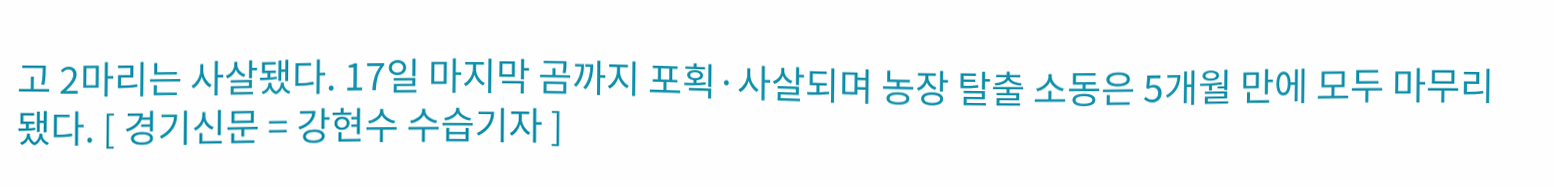고 2마리는 사살됐다. 17일 마지막 곰까지 포획·사살되며 농장 탈출 소동은 5개월 만에 모두 마무리됐다. [ 경기신문 = 강현수 수습기자 ]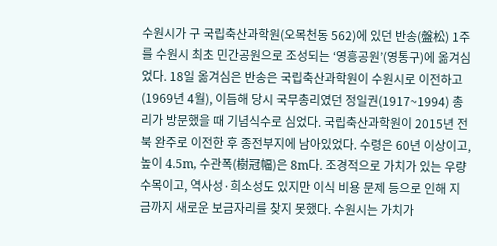수원시가 구 국립축산과학원(오목천동 562)에 있던 반송(盤松) 1주를 수원시 최초 민간공원으로 조성되는 ‘영흥공원’(영통구)에 옮겨심었다. 18일 옮겨심은 반송은 국립축산과학원이 수원시로 이전하고(1969년 4월), 이듬해 당시 국무총리였던 정일권(1917~1994) 총리가 방문했을 때 기념식수로 심었다. 국립축산과학원이 2015년 전북 완주로 이전한 후 종전부지에 남아있었다. 수령은 60년 이상이고, 높이 4.5m, 수관폭(樹冠幅)은 8m다. 조경적으로 가치가 있는 우량 수목이고, 역사성·희소성도 있지만 이식 비용 문제 등으로 인해 지금까지 새로운 보금자리를 찾지 못했다. 수원시는 가치가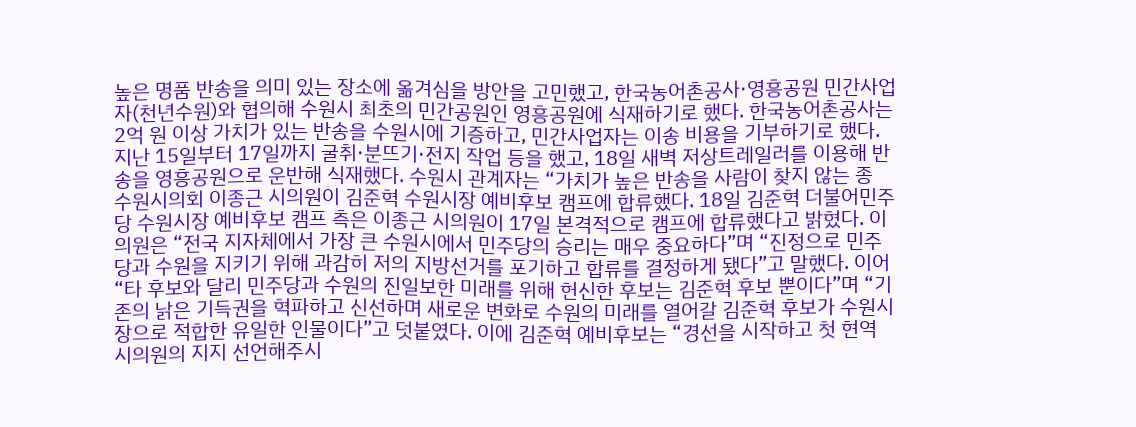높은 명품 반송을 의미 있는 장소에 옮겨심을 방안을 고민했고, 한국농어촌공사·영흥공원 민간사업자(천년수원)와 협의해 수원시 최초의 민간공원인 영흥공원에 식재하기로 했다. 한국농어촌공사는 2억 원 이상 가치가 있는 반송을 수원시에 기증하고, 민간사업자는 이송 비용을 기부하기로 했다. 지난 15일부터 17일까지 굴취·분뜨기·전지 작업 등을 했고, 18일 새벽 저상트레일러를 이용해 반송을 영흥공원으로 운반해 식재했다. 수원시 관계자는 “가치가 높은 반송을 사람이 찾지 않는 종
수원시의회 이종근 시의원이 김준혁 수원시장 예비후보 캠프에 합류했다. 18일 김준혁 더불어민주당 수원시장 예비후보 캠프 측은 이종근 시의원이 17일 본격적으로 캠프에 합류했다고 밝혔다. 이 의원은 “전국 지자체에서 가장 큰 수원시에서 민주당의 승리는 매우 중요하다”며 “진정으로 민주당과 수원을 지키기 위해 과감히 저의 지방선거를 포기하고 합류를 결정하게 됐다”고 말했다. 이어 “타 후보와 달리 민주당과 수원의 진일보한 미래를 위해 헌신한 후보는 김준혁 후보 뿐이다”며 “기존의 낡은 기득권을 혁파하고 신선하며 새로운 변화로 수원의 미래를 열어갈 김준혁 후보가 수원시장으로 적합한 유일한 인물이다”고 덧붙였다. 이에 김준혁 예비후보는 “경선을 시작하고 첫 현역 시의원의 지지 선언해주시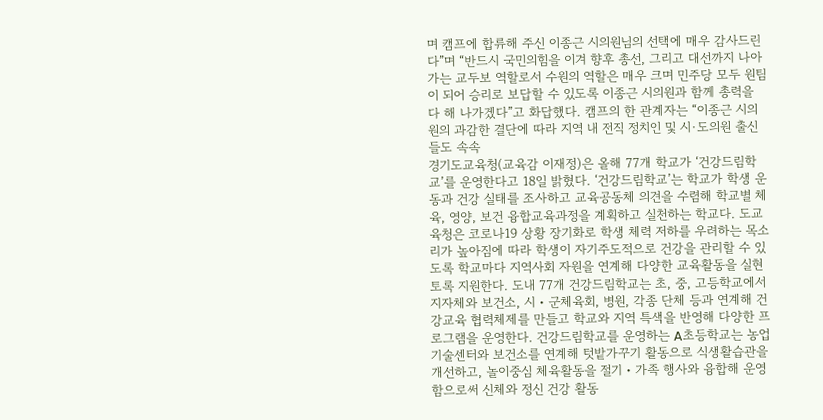며 캠프에 합류해 주신 이종근 시의원님의 선택에 매우 감사드린다”며 “반드시 국민의힘을 이겨 향후 총선, 그리고 대선까지 나아가는 교두보 역할로서 수원의 역할은 매우 크며 민주당 모두 원팀이 되어 승리로 보답할 수 있도록 이종근 시의원과 함께 총력을 다 해 나가겠다”고 화답했다. 캠프의 한 관계자는 “이종근 시의원의 과감한 결단에 따라 지역 내 전직 정치인 및 시·도의원 출신들도 속속
경기도교육청(교육감 이재정)은 올해 77개 학교가 ‘건강드림학교’를 운영한다고 18일 밝혔다. ‘건강드림학교’는 학교가 학생 운동과 건강 실태를 조사하고 교육공동체 의견을 수렴해 학교별 체육, 영양, 보건 융합교육과정을 계획하고 실천하는 학교다. 도교육청은 코로나19 상황 장기화로 학생 체력 저하를 우려하는 목소리가 높아짐에 따라 학생이 자기주도적으로 건강을 관리할 수 있도록 학교마다 지역사회 자원을 연계해 다양한 교육활동을 실현토록 지원한다. 도내 77개 건강드림학교는 초, 중, 고등학교에서 지자체와 보건소, 시・군체육회, 병원, 각종 단체 등과 연계해 건강교육 협력체제를 만들고 학교와 지역 특색을 반영해 다양한 프로그램을 운영한다. 건강드림학교를 운영하는 A초등학교는 농업기술센터와 보건소를 연계해 텃밭가꾸기 활동으로 식생활습관을 개선하고, 놀이중심 체육활동을 절기・가족 행사와 융합해 운영함으로써 신체와 정신 건강 활동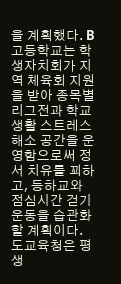을 계획했다. B고등학교는 학생자치회가 지역 체육회 지원을 받아 종목별 리그전과 학교생활 스트레스 해소 공간을 운영함으로써 정서 치유를 꾀하고, 등하교와 점심시간 걷기운동을 습관화할 계획이다. 도교육청은 평생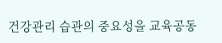건강관리 습관의 중요성을 교육공동